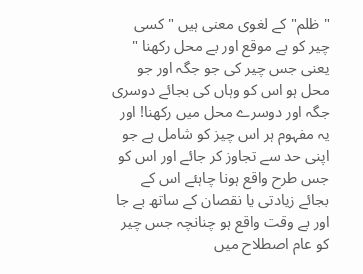" ظلم" کے لغوی معنی ہیں " کسی چیر کو بے موقع اور بے محل رکھنا " یعنی جس چیر کی جو جگہ اور جو محل ہو اس کو وہاں کی بجائے دوسری جگہ اور دوسرے محل میں رکھنا! اور یہ مفہوم ہر اس چیز کو شامل ہے جو اپنی حد سے تجاوز کر جائے اور اس کو جس طرح واقع ہونا چاہئے اس کے بجائے زیادتی یا نقصان کے ساتھ بے جا اور بے وقت واقع ہو چنانچہ جس چیر کو عام اصطلاح میں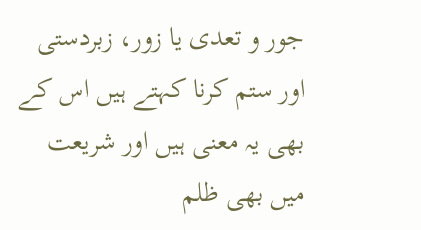جور و تعدی یا زور، زبردستی اور ستم کرنا کہتے ہیں اس کے بھی یہ معنی ہیں اور شریعت میں بھی ظلم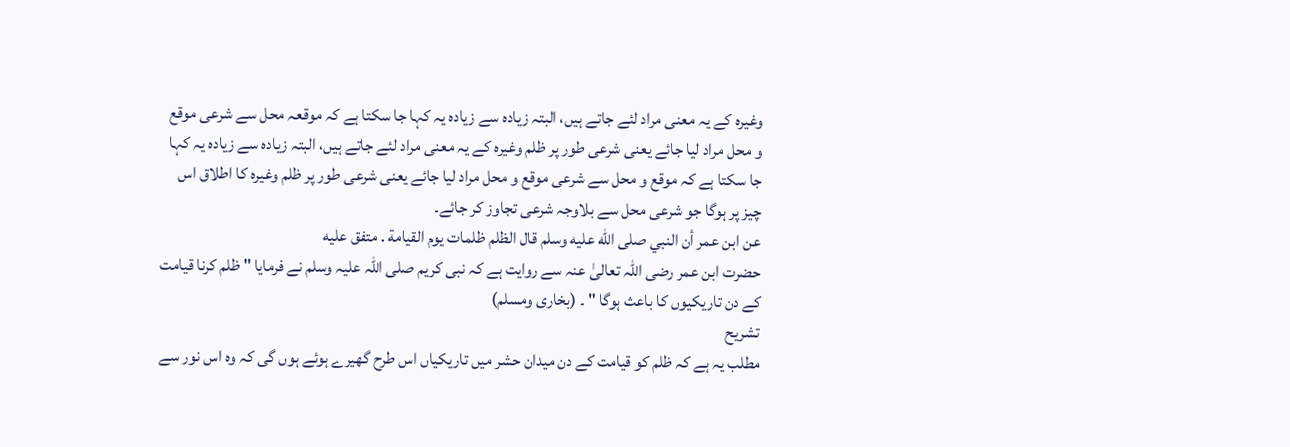وغیرہ کے یہ معنی مراد لئے جاتے ہیں، البتہ زیادہ سے زیادہ یہ کہا جا سکتا ہے کہ موقعہ محل سے شرعی موقع و محل مراد لیا جائے یعنی شرعی طور پر ظلم وغیرہ کے یہ معنی مراد لئے جاتے ہیں، البتہ زیادہ سے زیادہ یہ کہا جا سکتا ہے کہ موقع و محل سے شرعی موقع و محل مراد لیا جائے یعنی شرعی طور پر ظلم وغیرہ کا اطلاق اس چیز پر ہوگا جو شرعی محل سے بلاوجہ شرعی تجاوز کر جائے۔
عن ابن عمر أن النبي صلى الله عليه وسلم قال الظلم ظلمات يوم القيامة . متفق عليه
حضرت ابن عمر رضی اللہ تعالیٰ عنہ سے روایت ہے کہ نبی کریم صلی اللہ علیہ وسلم نے فرمایا " ظلم کرنا قیامت کے دن تاریکیوں کا باعث ہوگا " ۔ (بخاری ومسلم)
تشریح
مطلب یہ ہے کہ ظلم کو قیامت کے دن میدان حشر میں تاریکیاں اس طرح گھیرے ہوئے ہوں گی کہ وہ اس نور سے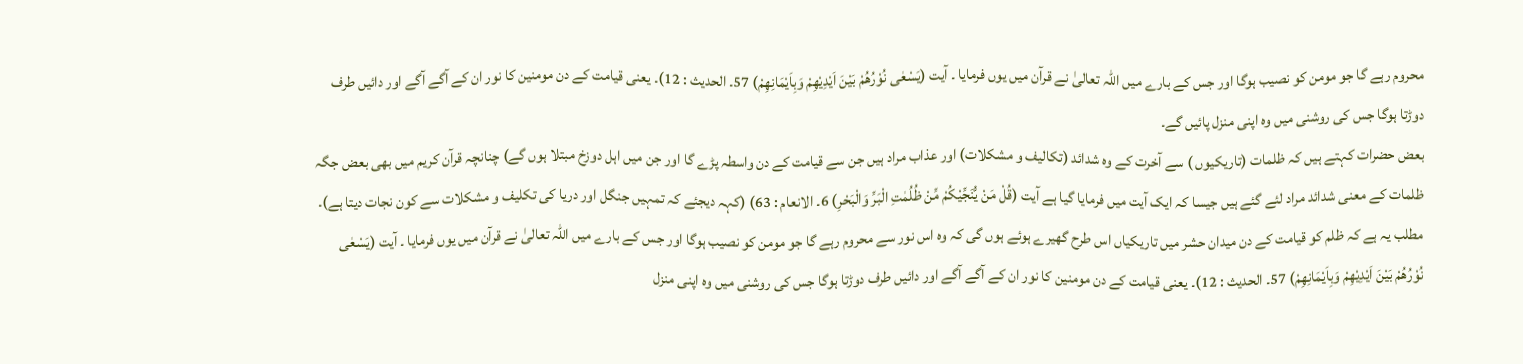محروم رہے گا جو مومن کو نصیب ہوگا اور جس کے بارے میں اللہ تعالیٰ نے قرآن میں یوں فرمایا ۔ آیت (يَسْعٰى نُوْرُهُمْ بَيْنَ اَيْدِيْهِمْ وَبِاَيْمَانِهِمْ) 57۔ الحدیث : 12)۔ یعنی قیامت کے دن مومنین کا نور ان کے آگے آگے اور دائیں طرف دوڑتا ہوگا جس کی روشنی میں وہ اپنی منزل پائیں گے۔
بعض حضرات کہتے ہیں کہ ظلمات (تاریکیوں ) سے آخرت کے وہ شدائد (تکالیف و مشکلات) اور عذاب مراد ہیں جن سے قیامت کے دن واسطہ پڑے گا اور جن میں اہل دوزخ مبتلا ہوں گے) چنانچہ قرآن کریم میں بھی بعض جگہ ظلمات کے معنی شدائد مراد لئے گئے ہیں جیسا کہ ایک آیت میں فرمایا گیا ہے آیت (قُلْ مَنْ يُّنَجِّيْكُمْ مِّنْ ظُلُمٰتِ الْبَرِّ وَالْبَحْرِ) 6۔ الانعام : 63) (کہہ دیجئے کہ تمہیں جنگل اور دریا کی تکلیف و مشکلات سے کون نجات دیتا ہے)۔
مطلب یہ ہے کہ ظلم کو قیامت کے دن میدان حشر میں تاریکیاں اس طرح گھیرے ہوئے ہوں گی کہ وہ اس نور سے محروم رہے گا جو مومن کو نصیب ہوگا اور جس کے بارے میں اللہ تعالیٰ نے قرآن میں یوں فرمایا ۔ آیت (يَسْعٰى نُوْرُهُمْ بَيْنَ اَيْدِيْهِمْ وَبِاَيْمَانِهِمْ) 57۔ الحدیث : 12)۔ یعنی قیامت کے دن مومنین کا نور ان کے آگے آگے اور دائیں طرف دوڑتا ہوگا جس کی روشنی میں وہ اپنی منزل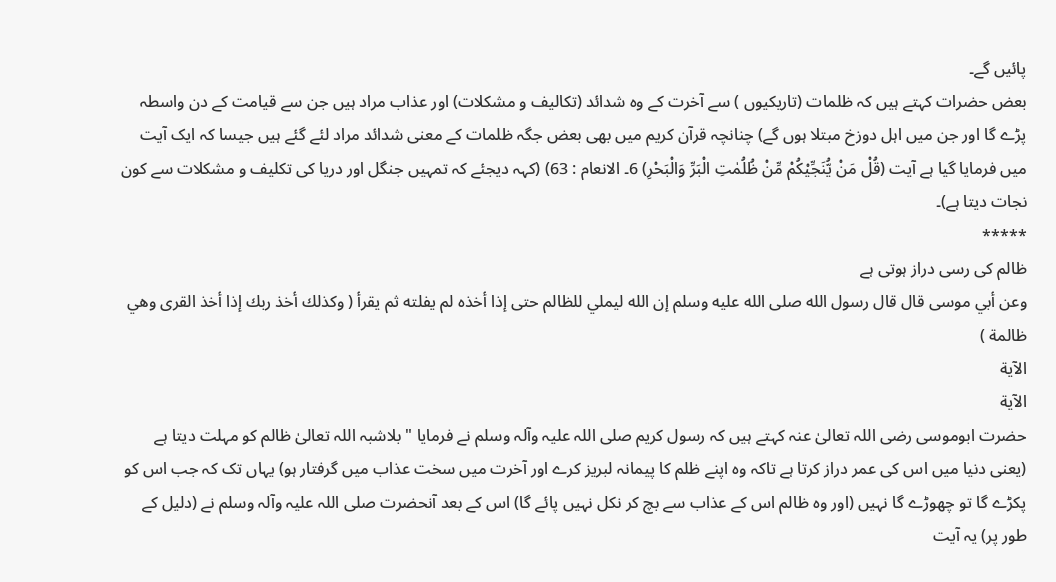پائیں گے۔
بعض حضرات کہتے ہیں کہ ظلمات (تاریکیوں ) سے آخرت کے وہ شدائد (تکالیف و مشکلات) اور عذاب مراد ہیں جن سے قیامت کے دن واسطہ پڑے گا اور جن میں اہل دوزخ مبتلا ہوں گے) چنانچہ قرآن کریم میں بھی بعض جگہ ظلمات کے معنی شدائد مراد لئے گئے ہیں جیسا کہ ایک آیت میں فرمایا گیا ہے آیت (قُلْ مَنْ يُّنَجِّيْكُمْ مِّنْ ظُلُمٰتِ الْبَرِّ وَالْبَحْرِ) 6۔ الانعام : 63) (کہہ دیجئے کہ تمہیں جنگل اور دریا کی تکلیف و مشکلات سے کون نجات دیتا ہے)۔
*****
ظالم کی رسی دراز ہوتی ہے
وعن أبي موسى قال قال رسول الله صلى الله عليه وسلم إن الله ليملي للظالم حتى إذا أخذه لم يفلته ثم يقرأ ( وكذلك أخذ ربك إذا أخذ القرى وهي ظالمة )
الآية
الآية
حضرت ابوموسی رضی اللہ تعالیٰ عنہ کہتے ہیں کہ رسول کریم صلی اللہ علیہ وآلہ وسلم نے فرمایا " بلاشبہ اللہ تعالیٰ ظالم کو مہلت دیتا ہے (یعنی دنیا میں اس کی عمر دراز کرتا ہے تاکہ وہ اپنے ظلم کا پیمانہ لبریز کرے اور آخرت میں سخت عذاب میں گرفتار ہو) یہاں تک کہ جب اس کو پکڑے گا تو چھوڑے گا نہیں (اور وہ ظالم اس کے عذاب سے بچ کر نکل نہیں پائے گا) اس کے بعد آنحضرت صلی اللہ علیہ وآلہ وسلم نے (دلیل کے طور پر) یہ آیت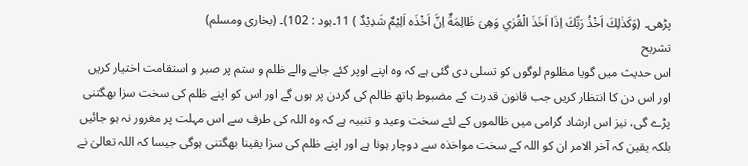پڑھی۔ (وَكَذٰلِكَ اَخْذُ رَبِّكَ اِذَا اَخَذَ الْقُرٰي وَهِىَ ظَالِمَةٌ اِنَّ اَخْذَه اَلِيْمٌ شَدِيْدٌ ) 11۔ہود : 102)۔ (بخاری ومسلم)
تشریح
اس حدیث میں گویا مظلوم لوگوں کو تسلی دی گئی ہے کہ وہ اپنے اوپر کئے جانے والے ظلم و ستم پر صبر و استقامت اختیار کریں اور اس دن کا انتظار کریں جب قانون قدرت کے مضبوط ہاتھ ظالم کی گردن پر ہوں گے اور اس کو اپنے ظلم کی سخت سزا بھگتنی پڑے گی، نیز اس ارشاد گرامی میں ظالموں کے لئے سخت وعید و تنبیہ ہے کہ وہ اللہ کی طرف سے اس مہلت پر مغرور نہ ہو جائیں بلکہ یقین کہ آخر الامر ان کو اللہ کے سخت مواخذہ سے دوچار ہونا ہے اور اپنے ظلم کی سزا یقینا بھگتنی ہوگی جیسا کہ اللہ تعالیٰ نے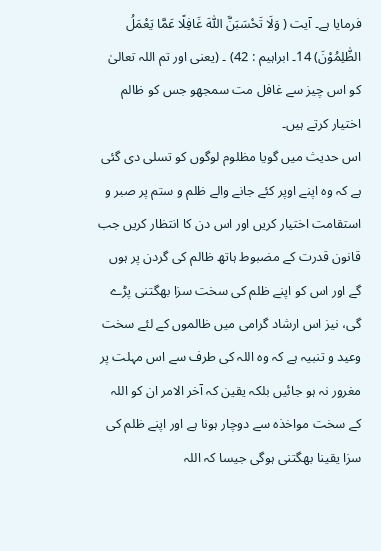فرمایا ہے۔ آیت ( وَلَا تَحْسَبَنَّ اللّٰهَ غَافِلًا عَمَّا يَعْمَلُ الظّٰلِمُوْنَ) 14۔ ابراہیم : 42) ۔ (یعنی اور تم اللہ تعالیٰ کو اس چیز سے غافل مت سمجھو جس کو ظالم اختیار کرتے ہیں۔
اس حدیث میں گویا مظلوم لوگوں کو تسلی دی گئی ہے کہ وہ اپنے اوپر کئے جانے والے ظلم و ستم پر صبر و استقامت اختیار کریں اور اس دن کا انتظار کریں جب قانون قدرت کے مضبوط ہاتھ ظالم کی گردن پر ہوں گے اور اس کو اپنے ظلم کی سخت سزا بھگتنی پڑے گی، نیز اس ارشاد گرامی میں ظالموں کے لئے سخت وعید و تنبیہ ہے کہ وہ اللہ کی طرف سے اس مہلت پر مغرور نہ ہو جائیں بلکہ یقین کہ آخر الامر ان کو اللہ کے سخت مواخذہ سے دوچار ہونا ہے اور اپنے ظلم کی سزا یقینا بھگتنی ہوگی جیسا کہ اللہ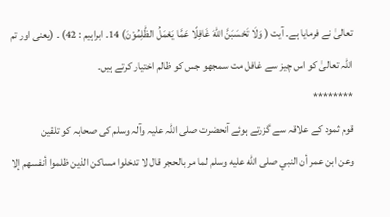تعالیٰ نے فرمایا ہے۔ آیت ( وَلَا تَحْسَبَنَّ اللّٰهَ غَافِلًا عَمَّا يَعْمَلُ الظّٰلِمُوْنَ) 14۔ ابراہیم : 42) ۔ (یعنی اور تم اللہ تعالیٰ کو اس چیز سے غافل مت سمجھو جس کو ظالم اختیار کرتے ہیں۔
********
قوم ثمود کے علاقہ سے گزرتے ہوئے آنحضرت صلی اللہ علیہ وآلہ وسلم کی صحابہ کو تلقین
وعن ابن عمر أن النبي صلى الله عليه وسلم لما مر بالحجر قال لا تدخلوا مساكن الذين ظلموا أنفسهم إلا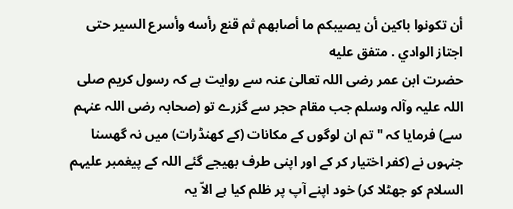أن تكونوا باكين أن يصيبكم ما أصابهم ثم قنع رأسه وأسرع السير حتى اجتاز الوادي . متفق عليه
حضرت ابن عمر رضی اللہ تعالیٰ عنہ سے روایت ہے کہ رسول کریم صلی اللہ علیہ وآلہ وسلم جب مقام حجر سے گزرے تو (صحابہ رضی اللہ عنہم سے) فرمایا کہ " تم ان لوگوں کے مکانات (کے کھنڈرات) میں نہ گھسنا جنہوں نے (کفر اختیار کر کے اور اپنی طرف بھیجے گئے اللہ کے پیغمبر علیہم السلام کو جھٹلا کر) خود اپنے آپ پر ظلم کیا ہے الاّ یہ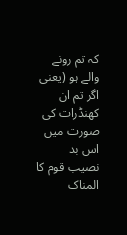کہ تم رونے والے ہو (یعنی اگر تم ان کھنڈرات کی صورت میں اس بد نصیب قوم کا المناک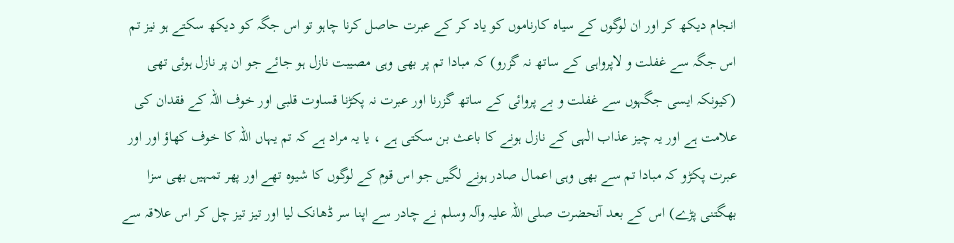انجام دیکھ کر اور ان لوگوں کے سیاہ کارناموں کو یاد کر کے عبرت حاصل کرنا چاہو تو اس جگہ کو دیکھ سکتے ہو نیز تم اس جگہ سے غفلت و لاپرواہی کے ساتھ نہ گزرو) کہ مبادا تم پر بھی وہی مصیبت نازل ہو جائے جو ان پر نازل ہوئی تھی (کیونکہ ایسی جگہوں سے غفلت و بے پروائی کے ساتھ گزرنا اور عبرت نہ پکڑنا قساوت قلبی اور خوف اللہ کے فقدان کی علامت ہے اور یہ چیز عذاب الٰہی کے نازل ہونے کا باعث بن سکتی ہے ، یا یہ مراد ہے کہ تم یہاں اللہ کا خوف کھاؤ اور اور عبرت پکڑو کہ مبادا تم سے بھی وہی اعمال صادر ہونے لگیں جو اس قوم کے لوگوں کا شیوہ تھے اور پھر تمہیں بھی سزا بھگتنی پڑے) اس کے بعد آنحضرت صلی اللہ علیہ وآلہ وسلم نے چادر سے اپنا سر ڈھانک لیا اور تیز تیز چل کر اس علاقہ سے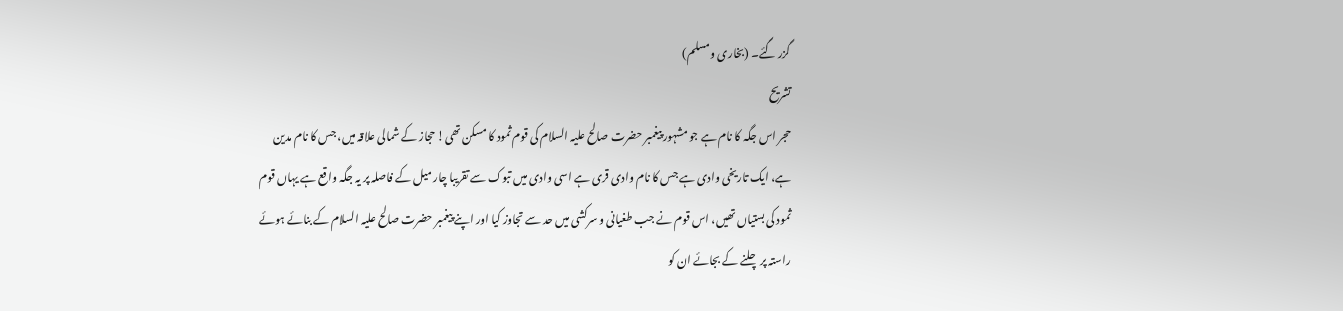گزر گئے۔ (بخاری ومسلم)
تشریح
حجر اس جگہ کا نام ہے جو مشہور پیغمبر حضرت صالح علیہ السلام کی قوم ثمود کا مسکن تھی! حجاز کے شمالی علاقہ میں، جس کا نام مدین ہے، ایک تاریخی وادی ہے جس کا نام وادی قری ہے اسی وادی میں تبوک سے تقریبا چار میل کے فاصلہ پر یہ جگہ واقع ہے یہاں قوم ثمود کی بستیاں تھیں، اس قوم نے جب طغیانی و سرکشی میں حد سے تجاوز کیا اور اپنے پیغمبر حضرت صالح علیہ السلام کے بنائے ہوئے راستہ پر چلنے کے بجائے ان کو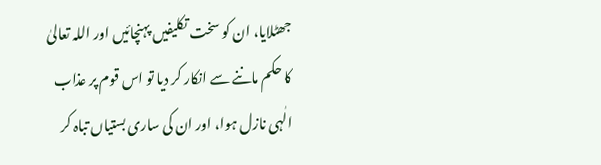جھٹلایا، ان کو سخت تکلیفیں پہنچائیں اور اللہ تعالیٰ کا حکم ماننے سے انکار کر دیا تو اس قوم پر عذاب الٰہی نازل ہوا، اور ان کی ساری بستیاں تباہ کر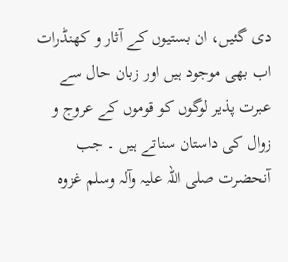دی گئیں، ان بستیوں کے آثار و کھنڈرات اب بھی موجود ہیں اور زبان حال سے عبرت پذیر لوگوں کو قوموں کے عروج و زوال کی داستان سناتے ہیں ۔ جب آنحضرت صلی اللہ علیہ وآلہ وسلم غزوہ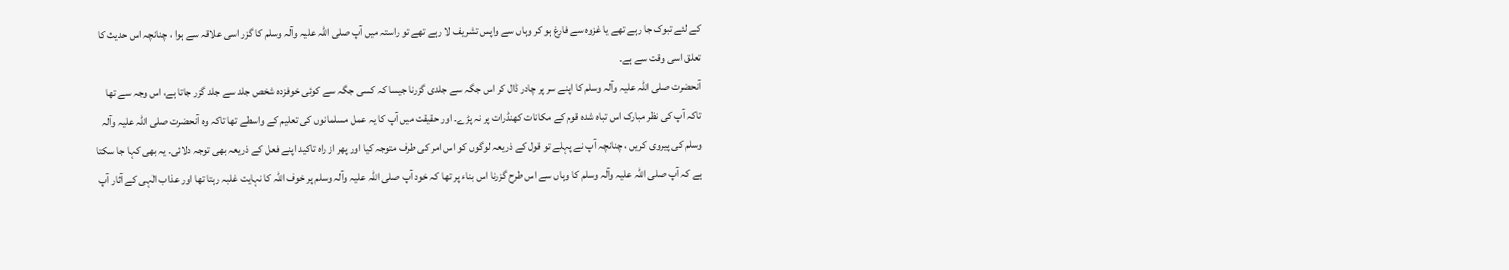کے لئے تبوک جا رہے تھے یا غزوہ سے فارغ ہو کر وہاں سے واپس تشریف لا رہے تھے تو راستہ میں آپ صلی اللہ علیہ وآلہ وسلم کا گزر اسی علاقہ سے ہوا ، چنانچہ اس حدیث کا تعلق اسی وقت سے ہے۔
آنحضرت صلی اللہ علیہ وآلہ وسلم کا اپنے سر پر چادر ڈال کر اس جگہ سے جلدی گزرنا جیسا کہ کسی جگہ سے کوئی خوفزدہ شخص جلد سے جلد گزر جاتا ہے، اس وجہ سے تھا تاکہ آپ کی نظر مبارک اس تباہ شدہ قوم کے مکانات کھنڈرات پر نہ پڑے۔ اور حقیقت میں آپ کا یہ عمل مسلمانوں کی تعلیم کے واسطے تھا تاکہ وہ آنحضرت صلی اللہ علیہ وآلہ وسلم کی پیروی کریں ، چنانچہ آپ نے پہلے تو قول کے ذریعہ لوگوں کو اس امر کی طرف متوجہ کیا اور پھر از راہ تاکید اپنے فعل کے ذریعہ بھی توجہ دلائی۔ یہ بھی کہا جا سکتا ہے کہ آپ صلی اللہ علیہ وآلہ وسلم کا وہاں سے اس طرح گزرنا اس بناء پر تھا کہ خود آپ صلی اللہ علیہ وآلہ وسلم پر خوف اللہ کا نہایت غلبہ رہتا تھا اور عذاب الٰہی کے آثار آپ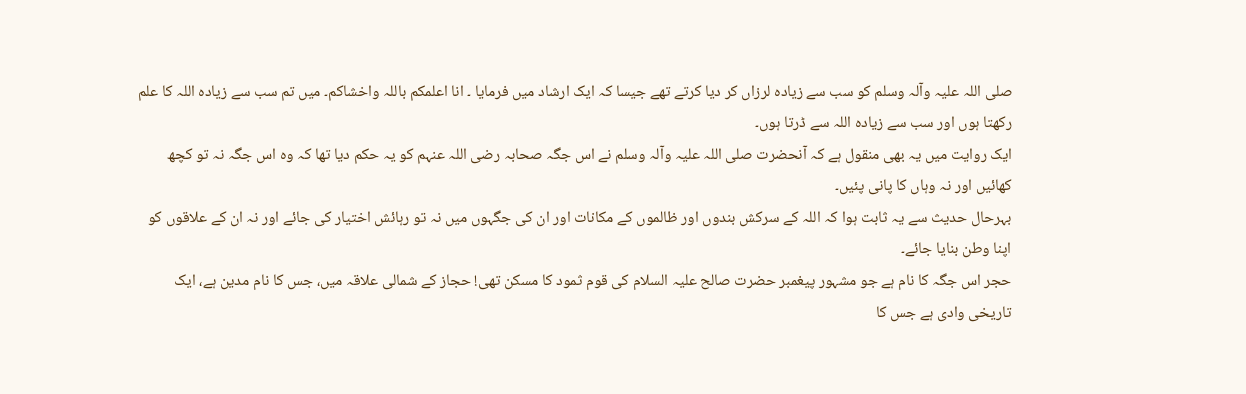صلی اللہ علیہ وآلہ وسلم کو سب سے زیادہ لرزاں کر دیا کرتے تھے جیسا کہ ایک ارشاد میں فرمایا ۔ انا اعلمکم باللہ واخشاکم۔ میں تم سب سے زیادہ اللہ کا علم رکھتا ہوں اور سب سے زیادہ اللہ سے ڈرتا ہوں۔
ایک روایت میں یہ بھی منقول ہے کہ آنحضرت صلی اللہ علیہ وآلہ وسلم نے اس جگہ صحابہ رضی اللہ عنہم کو یہ حکم دیا تھا کہ وہ اس جگہ نہ تو کچھ کھائیں اور نہ وہاں کا پانی پئیں۔
بہرحال حدیث سے یہ ثابت ہوا کہ اللہ کے سرکش بندوں اور ظالموں کے مکانات اور ان کی جگہوں میں نہ تو رہائش اختیار کی جائے اور نہ ان کے علاقوں کو اپنا وطن بنایا جائے۔
حجر اس جگہ کا نام ہے جو مشہور پیغمبر حضرت صالح علیہ السلام کی قوم ثمود کا مسکن تھی! حجاز کے شمالی علاقہ میں، جس کا نام مدین ہے، ایک تاریخی وادی ہے جس کا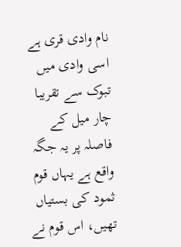نام وادی قری ہے اسی وادی میں تبوک سے تقریبا چار میل کے فاصلہ پر یہ جگہ واقع ہے یہاں قوم ثمود کی بستیاں تھیں، اس قوم نے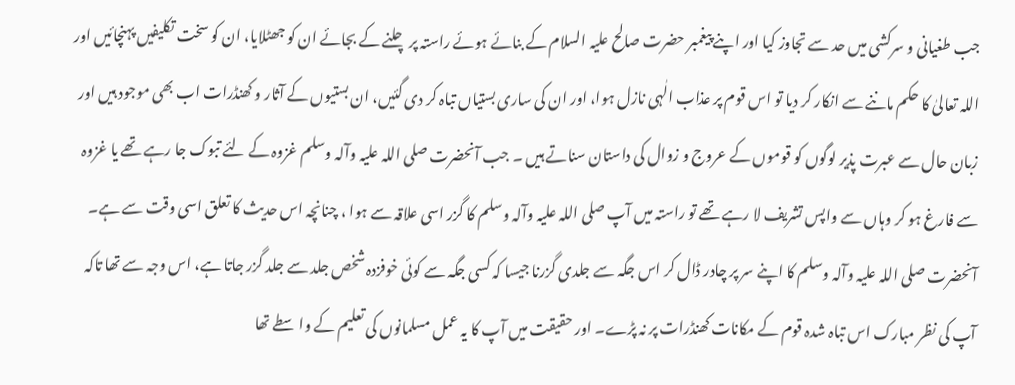جب طغیانی و سرکشی میں حد سے تجاوز کیا اور اپنے پیغمبر حضرت صالح علیہ السلام کے بنائے ہوئے راستہ پر چلنے کے بجائے ان کو جھٹلایا، ان کو سخت تکلیفیں پہنچائیں اور اللہ تعالیٰ کا حکم ماننے سے انکار کر دیا تو اس قوم پر عذاب الٰہی نازل ہوا، اور ان کی ساری بستیاں تباہ کر دی گئیں، ان بستیوں کے آثار و کھنڈرات اب بھی موجود ہیں اور زبان حال سے عبرت پذیر لوگوں کو قوموں کے عروج و زوال کی داستان سناتے ہیں ۔ جب آنحضرت صلی اللہ علیہ وآلہ وسلم غزوہ کے لئے تبوک جا رہے تھے یا غزوہ سے فارغ ہو کر وہاں سے واپس تشریف لا رہے تھے تو راستہ میں آپ صلی اللہ علیہ وآلہ وسلم کا گزر اسی علاقہ سے ہوا ، چنانچہ اس حدیث کا تعلق اسی وقت سے ہے۔
آنحضرت صلی اللہ علیہ وآلہ وسلم کا اپنے سر پر چادر ڈال کر اس جگہ سے جلدی گزرنا جیسا کہ کسی جگہ سے کوئی خوفزدہ شخص جلد سے جلد گزر جاتا ہے، اس وجہ سے تھا تاکہ آپ کی نظر مبارک اس تباہ شدہ قوم کے مکانات کھنڈرات پر نہ پڑے۔ اور حقیقت میں آپ کا یہ عمل مسلمانوں کی تعلیم کے واسطے تھا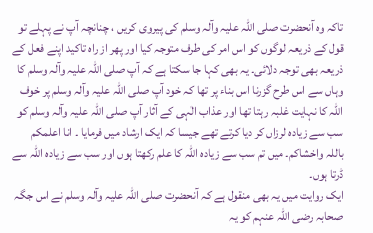تاکہ وہ آنحضرت صلی اللہ علیہ وآلہ وسلم کی پیروی کریں ، چنانچہ آپ نے پہلے تو قول کے ذریعہ لوگوں کو اس امر کی طرف متوجہ کیا اور پھر از راہ تاکید اپنے فعل کے ذریعہ بھی توجہ دلائی۔ یہ بھی کہا جا سکتا ہے کہ آپ صلی اللہ علیہ وآلہ وسلم کا وہاں سے اس طرح گزرنا اس بناء پر تھا کہ خود آپ صلی اللہ علیہ وآلہ وسلم پر خوف اللہ کا نہایت غلبہ رہتا تھا اور عذاب الٰہی کے آثار آپ صلی اللہ علیہ وآلہ وسلم کو سب سے زیادہ لرزاں کر دیا کرتے تھے جیسا کہ ایک ارشاد میں فرمایا ۔ انا اعلمکم باللہ واخشاکم۔ میں تم سب سے زیادہ اللہ کا علم رکھتا ہوں اور سب سے زیادہ اللہ سے ڈرتا ہوں۔
ایک روایت میں یہ بھی منقول ہے کہ آنحضرت صلی اللہ علیہ وآلہ وسلم نے اس جگہ صحابہ رضی اللہ عنہم کو یہ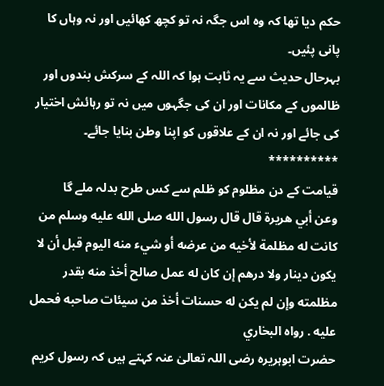حکم دیا تھا کہ وہ اس جگہ نہ تو کچھ کھائیں اور نہ وہاں کا پانی پئیں۔
بہرحال حدیث سے یہ ثابت ہوا کہ اللہ کے سرکش بندوں اور ظالموں کے مکانات اور ان کی جگہوں میں نہ تو رہائش اختیار کی جائے اور نہ ان کے علاقوں کو اپنا وطن بنایا جائے۔
**********
قیامت کے دن مظلوم کو ظلم سے کس طرح بدلہ ملے گا
وعن أبي هريرة قال قال رسول الله صلى الله عليه وسلم من كانت له مظلمة لأخيه من عرضه أو شيء منه اليوم قبل أن لا يكون دينار ولا درهم إن كان له عمل صالح أخذ منه بقدر مظلمته وإن لم يكن له حسنات أخذ من سيئات صاحبه فحمل عليه . رواه البخاري
حضرت ابوہریرہ رضی اللہ تعالیٰ عنہ کہتے ہیں کہ رسول کریم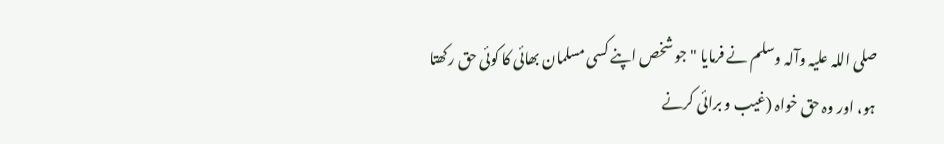صلی اللہ علیہ وآلہ وسلم نے فرمایا " جو شخص اپنے کسی مسلمان بھائی کا کوئی حق رکھتا ہو، اور وہ حق خواہ (غیب و برائی کرنے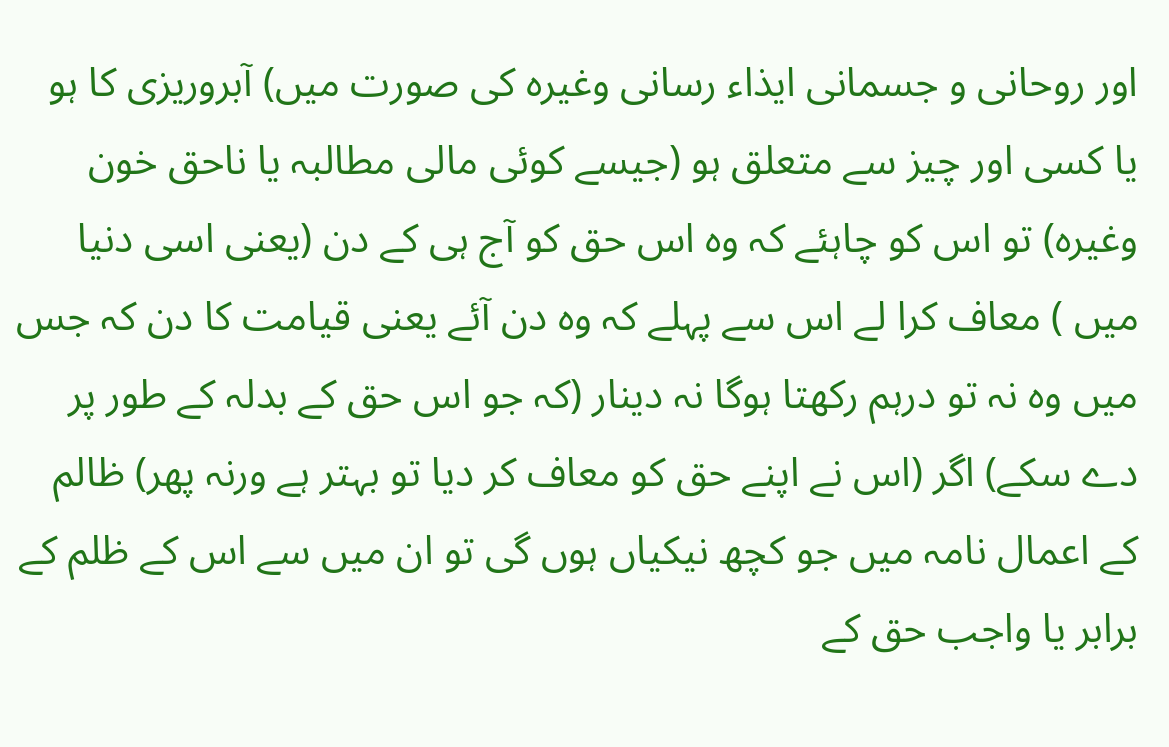اور روحانی و جسمانی ایذاء رسانی وغیرہ کی صورت میں) آبروریزی کا ہو یا کسی اور چیز سے متعلق ہو (جیسے کوئی مالی مطالبہ یا ناحق خون وغیرہ) تو اس کو چاہئے کہ وہ اس حق کو آج ہی کے دن (یعنی اسی دنیا میں ) معاف کرا لے اس سے پہلے کہ وہ دن آئے یعنی قیامت کا دن کہ جس میں وہ نہ تو درہم رکھتا ہوگا نہ دینار (کہ جو اس حق کے بدلہ کے طور پر دے سکے) اگر (اس نے اپنے حق کو معاف کر دیا تو بہتر ہے ورنہ پھر) ظالم کے اعمال نامہ میں جو کچھ نیکیاں ہوں گی تو ان میں سے اس کے ظلم کے برابر یا واجب حق کے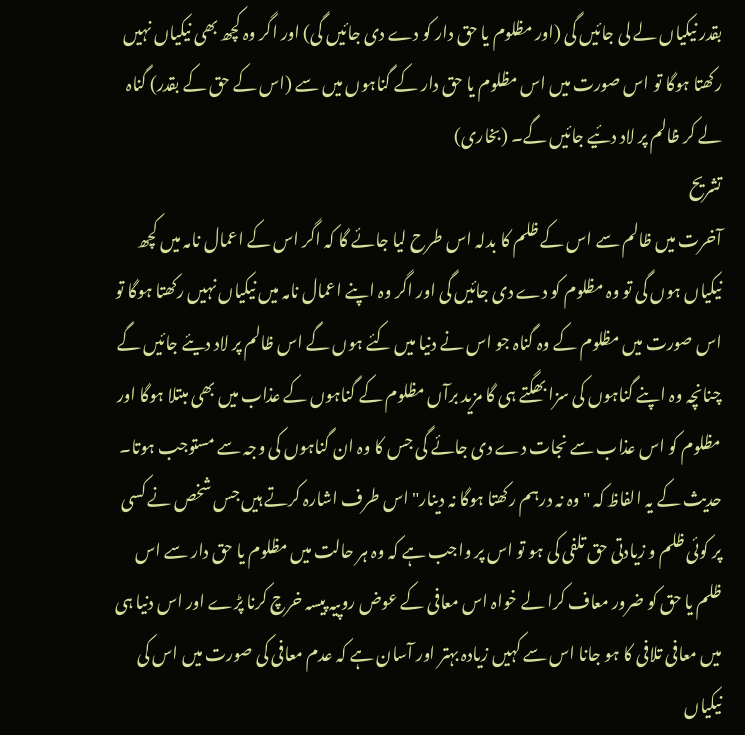بقدر نیکیاں لے لی جائیں گی (اور مظلوم یا حق دار کو دے دی جائیں گی) اور اگر وہ کچھ بھی نیکیاں نہیں رکھتا ہوگا تو اس صورت میں اس مظلوم یا حق دار کے گناہوں میں سے (اس کے حق کے بقدر) گناہ لے کر ظالم پر لاد دئیے جائیں گے۔ (بخاری)
تشریح
آخرت میں ظالم سے اس کے ظلم کا بدلہ اس طرح لیا جائے گا کہ اگر اس کے اعمال نامہ میں کچھ نیکیاں ہوں گی تو وہ مظلوم کو دے دی جائیں گی اور اگر وہ اپنے اعمال نامہ میں نیکیاں نہیں رکھتا ہوگا تو اس صورت میں مظلوم کے وہ گناہ جو اس نے دنیا میں کئے ہوں گے اس ظالم پر لاد دیئے جائیں گے چنانچہ وہ اپنے گناہوں کی سزا بھگتے ہی گا مزید برآں مظلوم کے گناہوں کے عذاب میں بھی مبتلا ہوگا اور مظلوم کو اس عذاب سے نجات دے دی جائے گی جس کا وہ ان گناہوں کی وجہ سے مستوجب ہوتا۔
حدیث کے یہ الفاظ کہ " وہ نہ درہم رکھتا ہوگا نہ دینار" اس طرف اشارہ کرتے ہیں جس شخص نے کسی پر کوئی ظلم و زیادتی حق تلفی کی ہو تو اس پر واجب ہے کہ وہ ہر حالت میں مظلوم یا حق دار سے اس ظلم یا حق کو ضرور معاف کرا لے خواہ اس معافی کے عوض روپیہ پیسہ خرچ کرنا پڑے اور اس دنیا ہی میں معافی تلافی کا ہو جانا اس سے کہیں زیادہ بہتر اور آسان ہے کہ عدم معافی کی صورت میں اس کی نیکیاں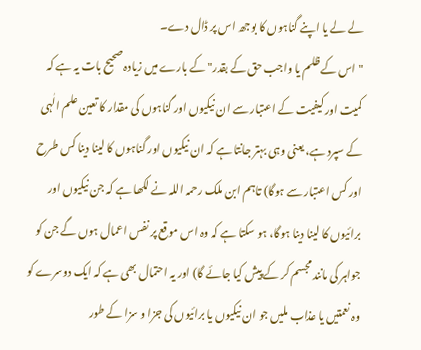لے لے یا اپنے گناہوں کا بوجھ اس پر ڈال دے۔
" اس کے ظلم یا واجب حق کے بقدر" کے بارے میں زیادہ صحیح بات یہ ہے کہ کمیت اور کیفیت کے اعتبار سے ان نیکیوں اور گناہوں کی مقدار کا تعین علم الٰہی کے سپرد ہے، یعنی وہی بہتر جانتا ہے کہ ان نیکیوں اور گناہوں کا لینا دینا کس طرح اور کس اعتبار سے ہوگا) تاہم ابن ملک رحمہ اللہ نے لکھا ہے کہ جن نیکیوں اور برائیوں کا لینا دینا ہوگا، ہو سکتا ہے کہ وہ اس موقع پر نفس اعمال ہوں گے جن کو جواہر کی مانند مجسم کر کے پیش کیا جائے گا) اور یہ احتمال بھی ہے کہ ایک دوسرے کو وہ نعمتیں یا عذاب ملیں جو ان نیکیوں یا برائیوں کی جزا و سزا کے طور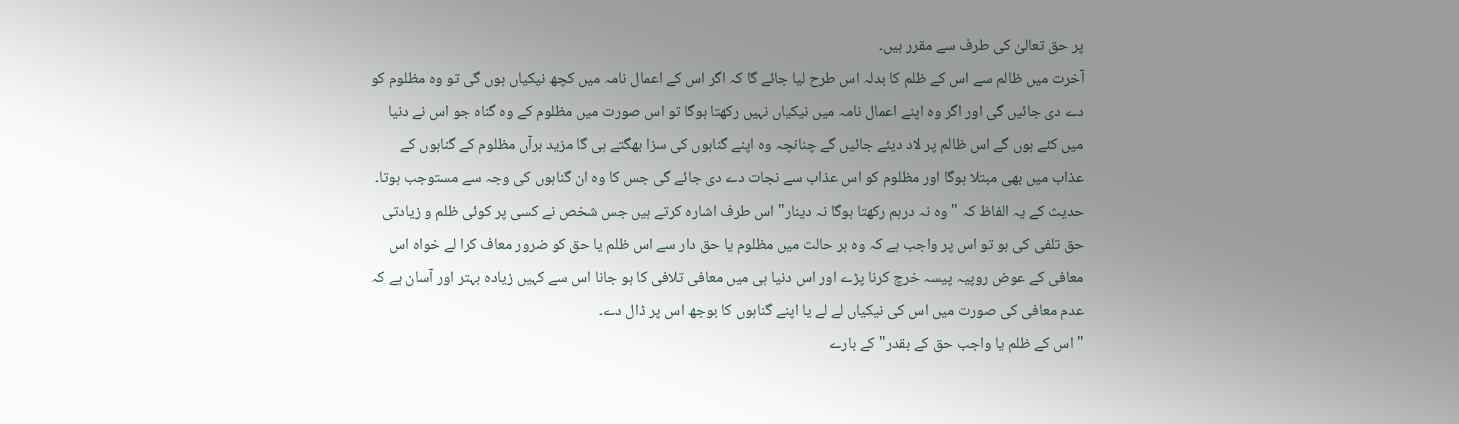پر حق تعالیٰ کی طرف سے مقرر ہیں۔
آخرت میں ظالم سے اس کے ظلم کا بدلہ اس طرح لیا جائے گا کہ اگر اس کے اعمال نامہ میں کچھ نیکیاں ہوں گی تو وہ مظلوم کو دے دی جائیں گی اور اگر وہ اپنے اعمال نامہ میں نیکیاں نہیں رکھتا ہوگا تو اس صورت میں مظلوم کے وہ گناہ جو اس نے دنیا میں کئے ہوں گے اس ظالم پر لاد دیئے جائیں گے چنانچہ وہ اپنے گناہوں کی سزا بھگتے ہی گا مزید برآں مظلوم کے گناہوں کے عذاب میں بھی مبتلا ہوگا اور مظلوم کو اس عذاب سے نجات دے دی جائے گی جس کا وہ ان گناہوں کی وجہ سے مستوجب ہوتا۔
حدیث کے یہ الفاظ کہ " وہ نہ درہم رکھتا ہوگا نہ دینار" اس طرف اشارہ کرتے ہیں جس شخص نے کسی پر کوئی ظلم و زیادتی حق تلفی کی ہو تو اس پر واجب ہے کہ وہ ہر حالت میں مظلوم یا حق دار سے اس ظلم یا حق کو ضرور معاف کرا لے خواہ اس معافی کے عوض روپیہ پیسہ خرچ کرنا پڑے اور اس دنیا ہی میں معافی تلافی کا ہو جانا اس سے کہیں زیادہ بہتر اور آسان ہے کہ عدم معافی کی صورت میں اس کی نیکیاں لے لے یا اپنے گناہوں کا بوجھ اس پر ڈال دے۔
" اس کے ظلم یا واجب حق کے بقدر" کے بارے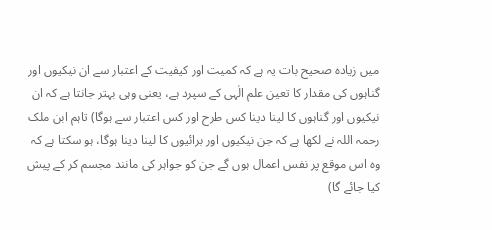میں زیادہ صحیح بات یہ ہے کہ کمیت اور کیفیت کے اعتبار سے ان نیکیوں اور گناہوں کی مقدار کا تعین علم الٰہی کے سپرد ہے، یعنی وہی بہتر جانتا ہے کہ ان نیکیوں اور گناہوں کا لینا دینا کس طرح اور کس اعتبار سے ہوگا) تاہم ابن ملک رحمہ اللہ نے لکھا ہے کہ جن نیکیوں اور برائیوں کا لینا دینا ہوگا، ہو سکتا ہے کہ وہ اس موقع پر نفس اعمال ہوں گے جن کو جواہر کی مانند مجسم کر کے پیش کیا جائے گا)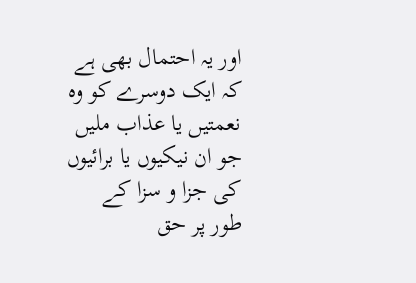اور یہ احتمال بھی ہے کہ ایک دوسرے کو وہ نعمتیں یا عذاب ملیں جو ان نیکیوں یا برائیوں کی جزا و سزا کے طور پر حق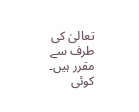تعالیٰ کی طرف سے مقرر ہیں۔
کوئی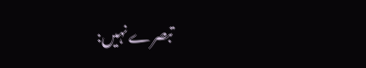تبصرے نہیں: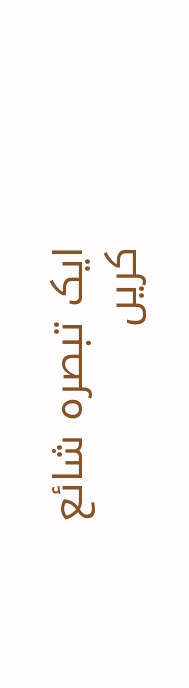ایک تبصرہ شائع کریں